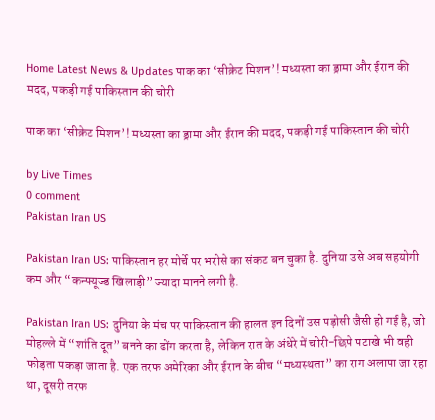Home Latest News & Updates पाक का ‘सीक्रेट मिशन’! मध्यस्ता का ड्रामा और ईरान की मदद, पकड़ी गई पाकिस्तान की चोरी

पाक का ‘सीक्रेट मिशन’! मध्यस्ता का ड्रामा और ईरान की मदद, पकड़ी गई पाकिस्तान की चोरी

by Live Times
0 comment
Pakistan Iran US

Pakistan Iran US: पाकिस्तान हर मोर्चे पर भरोसे का संकट बन चुका है. दुनिया उसे अब सहयोगी कम और “कन्फ्यूज्ड खिलाड़ी” ज्यादा मानने लगी है.

Pakistan Iran US: दुनिया के मंच पर पाकिस्तान की हालत इन दिनों उस पड़ोसी जैसी हो गई है, जो मोहल्ले में “शांति दूत” बनने का ढोंग करता है, लेकिन रात के अंधेरे में चोरी-छिपे पटाखे भी वही फोड़ता पकड़ा जाता है. एक तरफ अमेरिका और ईरान के बीच “मध्यस्थता” का राग अलापा जा रहा था, दूसरी तरफ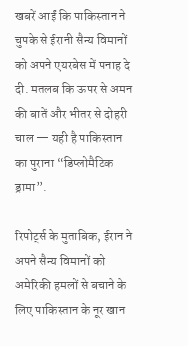खबरें आईं कि पाकिस्तान ने चुपके से ईरानी सैन्य विमानों को अपने एयरबेस में पनाह दे दी. मतलब कि ऊपर से अमन की बातें और भीतर से दोहरी चाल — यही है पाकिस्तान का पुराना “डिप्लोमैटिक ड्रामा”.

रिपोर्ट्स के मुताबिक, ईरान ने अपने सैन्य विमानों को अमेरिकी हमलों से बचाने के लिए पाकिस्तान के नूर खान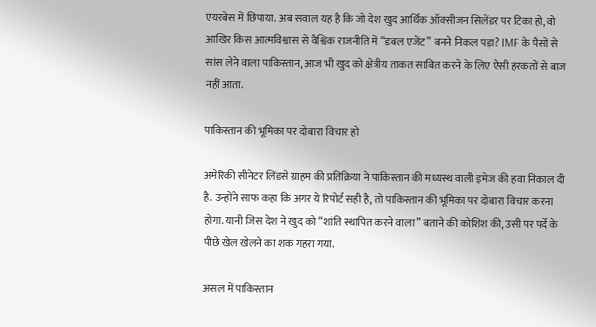एयरबेस में छिपाया. अब सवाल यह है कि जो देश खुद आर्थिक ऑक्सीजन सिलेंडर पर टिका हो, वो आखिर किस आत्मविश्वास से वैश्विक राजनीति में “डबल एजेंट” बनने निकल पड़ा? IMF के पैसों से सांस लेने वाला पाकिस्तान, आज भी खुद को क्षेत्रीय ताकत साबित करने के लिए ऐसी हरकतों से बाज नहीं आता.

पाकिस्तान की भूमिका पर दोबारा विचार हो

अमेरिकी सीनेटर लिंडसे ग्राहम की प्रतिक्रिया ने पाकिस्तान की मध्यस्थ वाली इमेज की हवा निकाल दी है. उन्होंने साफ कहा कि अगर ये रिपोर्ट सही है, तो पाकिस्तान की भूमिका पर दोबारा विचार करना होगा. यानी जिस देश ने खुद को “शांति स्थापित करने वाला” बताने की कोशिश की, उसी पर पर्दे के पीछे खेल खेलने का शक गहरा गया.

असल में पाकिस्तान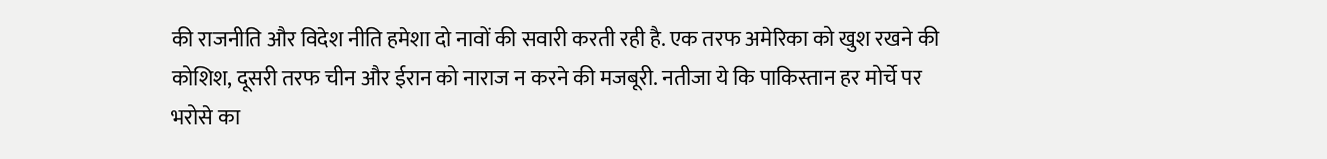की राजनीति और विदेश नीति हमेशा दो नावों की सवारी करती रही है. एक तरफ अमेरिका को खुश रखने की कोशिश, दूसरी तरफ चीन और ईरान को नाराज न करने की मजबूरी. नतीजा ये कि पाकिस्तान हर मोर्चे पर भरोसे का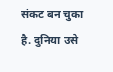संकट बन चुका है. दुनिया उसे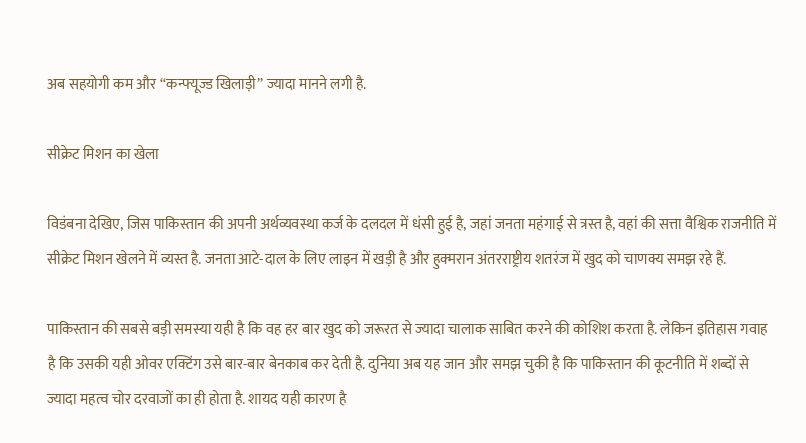अब सहयोगी कम और “कन्फ्यूज्ड खिलाड़ी” ज्यादा मानने लगी है.

सीक्रेट मिशन का खेला

विडंबना देखिए, जिस पाकिस्तान की अपनी अर्थव्यवस्था कर्ज के दलदल में धंसी हुई है, जहां जनता महंगाई से त्रस्त है, वहां की सत्ता वैश्विक राजनीति में सीक्रेट मिशन खेलने में व्यस्त है. जनता आटे-दाल के लिए लाइन में खड़ी है और हुक्मरान अंतरराष्ट्रीय शतरंज में खुद को चाणक्य समझ रहे हैं.

पाकिस्तान की सबसे बड़ी समस्या यही है कि वह हर बार खुद को जरूरत से ज्यादा चालाक साबित करने की कोशिश करता है. लेकिन इतिहास गवाह है कि उसकी यही ओवर एक्टिंग उसे बार-बार बेनकाब कर देती है. दुनिया अब यह जान और समझ चुकी है कि पाकिस्तान की कूटनीति में शब्दों से ज्यादा महत्व चोर दरवाजों का ही होता है. शायद यही कारण है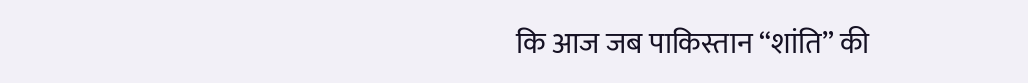कि आज जब पाकिस्तान “शांति” की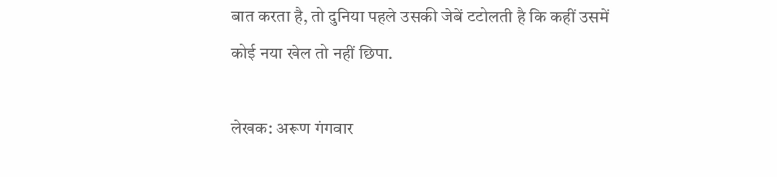बात करता है, तो दुनिया पहले उसकी जेबें टटोलती है कि कहीं उसमें कोई नया खेल तो नहीं छिपा.

लेखक: अरूण गंगवार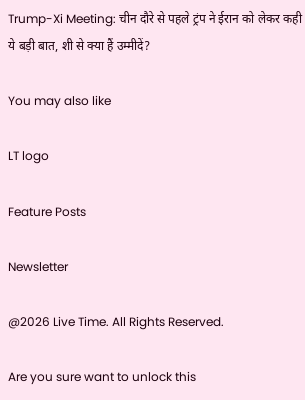Trump-Xi Meeting: चीन दौरे से पहले ट्रंप ने ईरान को लेकर कही ये बड़ी बात, शी से क्या हैं उम्मीदें?

You may also like

LT logo

Feature Posts

Newsletter

@2026 Live Time. All Rights Reserved.

Are you sure want to unlock this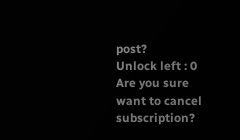post?
Unlock left : 0
Are you sure want to cancel subscription?